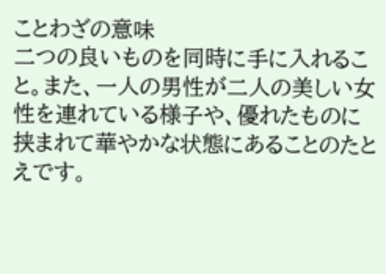ことわざの意味
二つの良いものを同時に手に入れること。また、一人の男性が二人の美しい女性を連れている様子や、優れたものに挟まれて華やかな状態にあることのたとえです。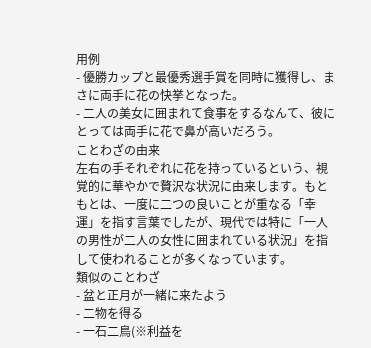用例
- 優勝カップと最優秀選手賞を同時に獲得し、まさに両手に花の快挙となった。
- 二人の美女に囲まれて食事をするなんて、彼にとっては両手に花で鼻が高いだろう。
ことわざの由来
左右の手それぞれに花を持っているという、視覚的に華やかで贅沢な状況に由来します。もともとは、一度に二つの良いことが重なる「幸運」を指す言葉でしたが、現代では特に「一人の男性が二人の女性に囲まれている状況」を指して使われることが多くなっています。
類似のことわざ
- 盆と正月が一緒に来たよう
- 二物を得る
- 一石二鳥(※利益を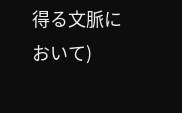得る文脈において)